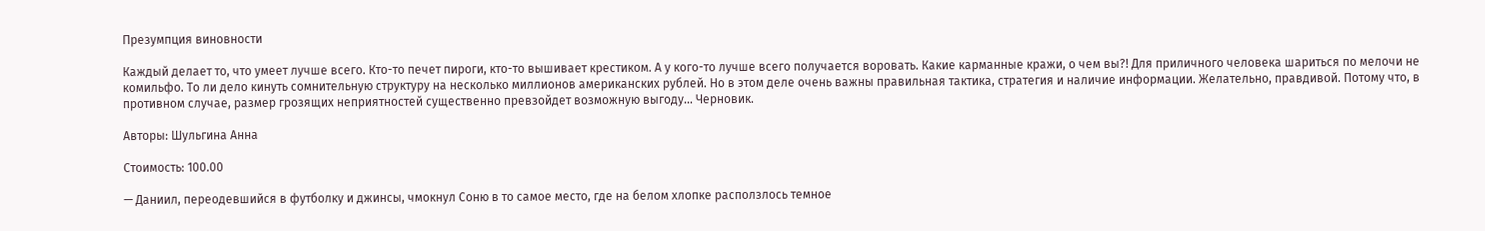Презумпция виновности

Каждый делает то, что умеет лучше всего. Кто-то печет пироги, кто-то вышивает крестиком. А у кого-то лучше всего получается воровать. Какие карманные кражи, о чем вы?! Для приличного человека шариться по мелочи не комильфо. То ли дело кинуть сомнительную структуру на несколько миллионов американских рублей. Но в этом деле очень важны правильная тактика, стратегия и наличие информации. Желательно, правдивой. Потому что, в противном случае, размер грозящих неприятностей существенно превзойдет возможную выгоду… Черновик.

Авторы: Шульгина Анна

Стоимость: 100.00

— Даниил, переодевшийся в футболку и джинсы, чмокнул Соню в то самое место, где на белом хлопке расползлось темное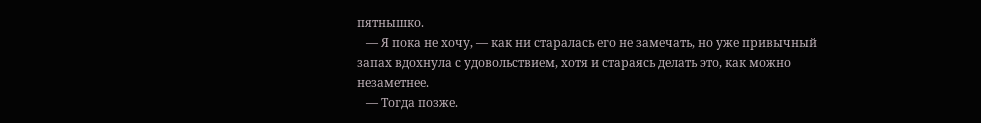пятнышко.
   — Я пока не хочу, — как ни старалась его не замечать, но уже привычный запах вдохнула с удовольствием, хотя и стараясь делать это, как можно незаметнее.
   — Тогда позже.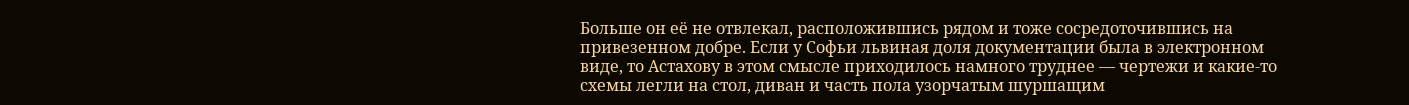Больше он её не отвлекал, расположившись рядом и тоже сосредоточившись на привезенном добре. Если у Софьи львиная доля документации была в электронном виде, то Астахову в этом смысле приходилось намного труднее — чертежи и какие-то схемы легли на стол, диван и часть пола узорчатым шуршащим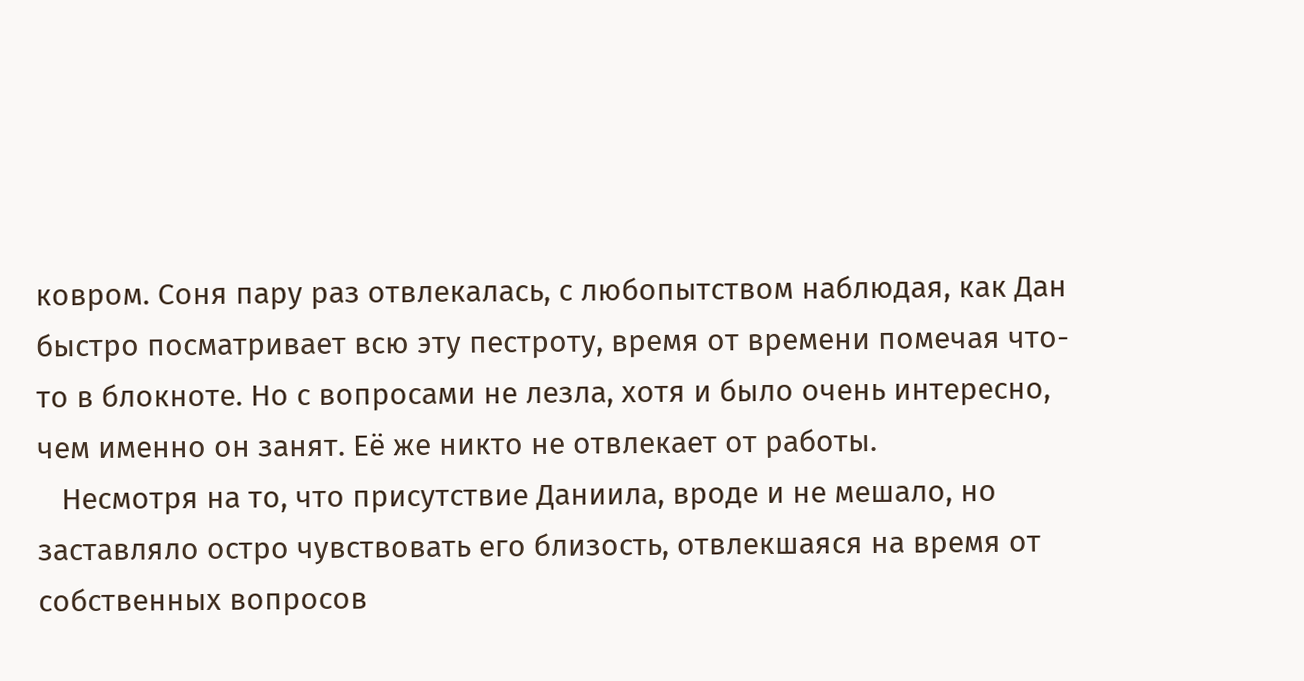ковром. Соня пару раз отвлекалась, с любопытством наблюдая, как Дан быстро посматривает всю эту пестроту, время от времени помечая что-то в блокноте. Но с вопросами не лезла, хотя и было очень интересно, чем именно он занят. Её же никто не отвлекает от работы.
   Несмотря на то, что присутствие Даниила, вроде и не мешало, но заставляло остро чувствовать его близость, отвлекшаяся на время от собственных вопросов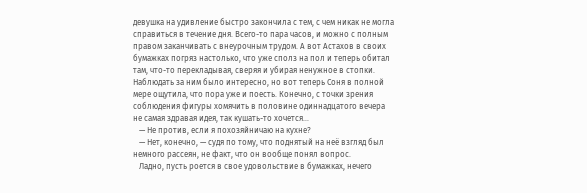девушка на удивление быстро закончила с тем, с чем никак не могла справиться в течение дня. Всего-то пара часов, и можно с полным правом заканчивать с внеурочным трудом. А вот Астахов в своих бумажках погряз настолько, что уже сполз на пол и теперь обитал там, что-то перекладывая, сверяя и убирая ненужное в стопки. Наблюдать за ним было интересно, но вот теперь Соня в полной мере ощутила, что пора уже и поесть. Конечно, с точки зрения соблюдения фигуры хомячить в половине одиннадцатого вечера не самая здравая идея, так кушать-то хочется…
   — Не против, если я похозяйничаю на кухне?
   — Нет, конечно, — судя по тому, что поднятый на неё взгляд был немного рассеян, не факт, что он вообще понял вопрос.
   Ладно, пусть роется в свое удовольствие в бумажках, нечего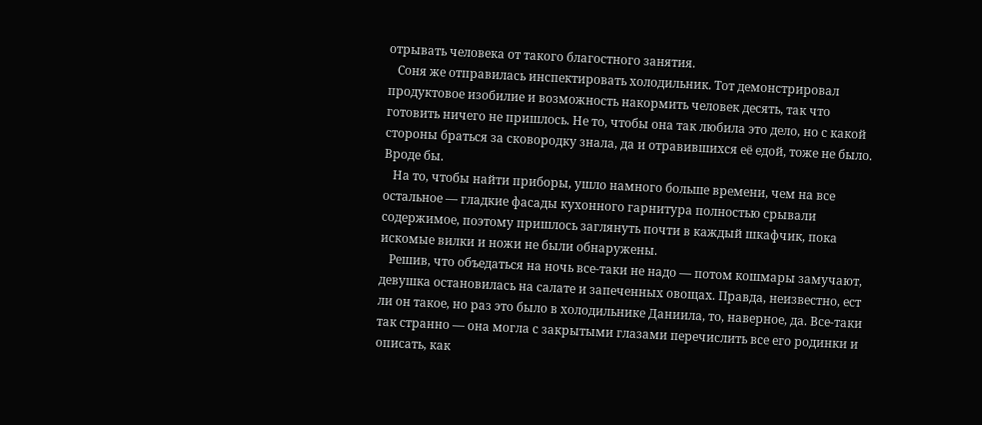отрывать человека от такого благостного занятия.
   Соня же отправилась инспектировать холодильник. Тот демонстрировал продуктовое изобилие и возможность накормить человек десять, так что готовить ничего не пришлось. Не то, чтобы она так любила это дело, но с какой стороны браться за сковородку знала, да и отравившихся её едой, тоже не было. Вроде бы.
   На то, чтобы найти приборы, ушло намного больше времени, чем на все остальное — гладкие фасады кухонного гарнитура полностью срывали содержимое, поэтому пришлось заглянуть почти в каждый шкафчик, пока искомые вилки и ножи не были обнаружены.
   Решив, что объедаться на ночь все-таки не надо — потом кошмары замучают, девушка остановилась на салате и запеченных овощах. Правда, неизвестно, ест ли он такое, но раз это было в холодильнике Даниила, то, наверное, да. Все-таки так странно — она могла с закрытыми глазами перечислить все его родинки и описать, как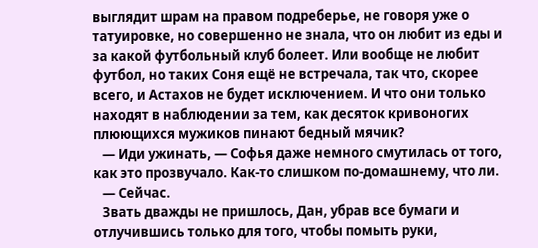выглядит шрам на правом подреберье, не говоря уже о татуировке, но совершенно не знала, что он любит из еды и за какой футбольный клуб болеет. Или вообще не любит футбол, но таких Соня ещё не встречала, так что, скорее всего, и Астахов не будет исключением. И что они только находят в наблюдении за тем, как десяток кривоногих плюющихся мужиков пинают бедный мячик?
   — Иди ужинать, — Софья даже немного смутилась от того, как это прозвучало. Как-то слишком по-домашнему, что ли.
   — Сейчас.
   Звать дважды не пришлось, Дан, убрав все бумаги и отлучившись только для того, чтобы помыть руки,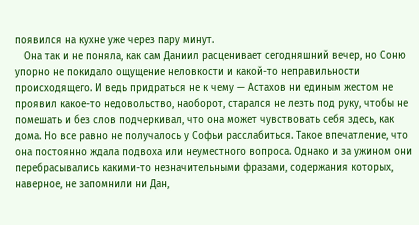появился на кухне уже через пару минут.
   Она так и не поняла, как сам Даниил расценивает сегодняшний вечер, но Соню упорно не покидало ощущение неловкости и какой-то неправильности происходящего. И ведь придраться не к чему — Астахов ни единым жестом не проявил какое-то недовольство, наоборот, старался не лезть под руку, чтобы не помешать и без слов подчеркивал, что она может чувствовать себя здесь, как дома. Но все равно не получалось у Софьи расслабиться. Такое впечатление, что она постоянно ждала подвоха или неуместного вопроса. Однако и за ужином они перебрасывались какими-то незначительными фразами, содержания которых, наверное, не запомнили ни Дан,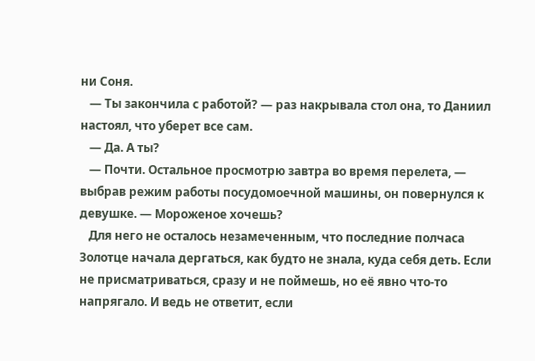ни Соня.
   — Ты закончила с работой? — раз накрывала стол она, то Даниил настоял, что уберет все сам.
   — Да. А ты?
   — Почти. Остальное просмотрю завтра во время перелета, — выбрав режим работы посудомоечной машины, он повернулся к девушке. — Мороженое хочешь?
   Для него не осталось незамеченным, что последние полчаса Золотце начала дергаться, как будто не знала, куда себя деть. Если не присматриваться, сразу и не поймешь, но её явно что-то напрягало. И ведь не ответит, если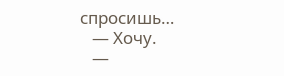спросишь…
   — Хочу.
   —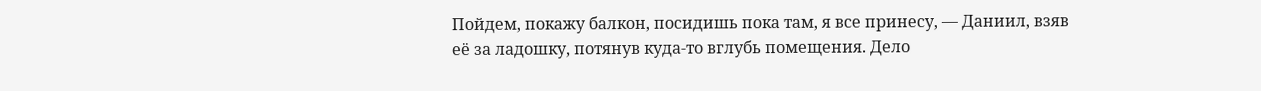Пойдем, покажу балкон, посидишь пока там, я все принесу, — Даниил, взяв её за ладошку, потянув куда-то вглубь помещения. Дело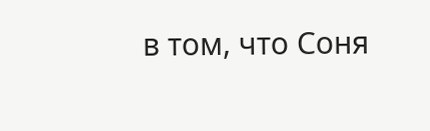в том, что Соня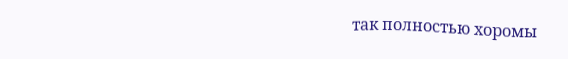так полностью хоромы